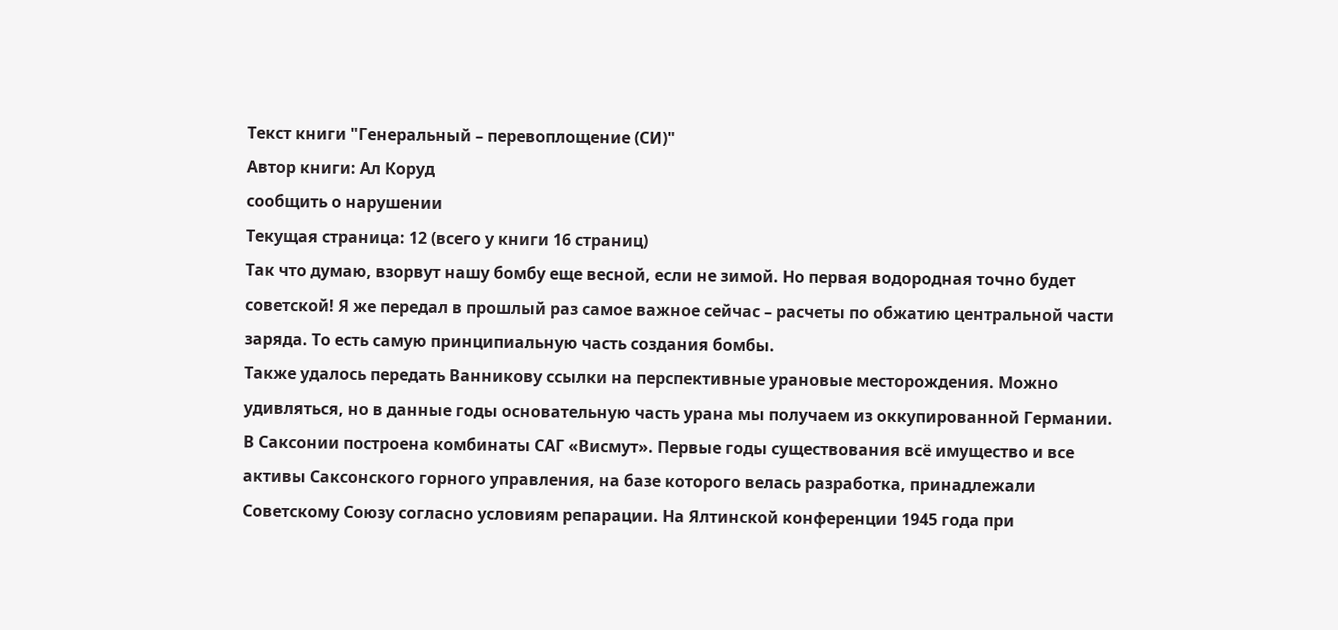Текст книги "Генеральный – перевоплощение (СИ)"
Автор книги: Ал Коруд
сообщить о нарушении
Текущая страница: 12 (всего у книги 16 страниц)
Так что думаю, взорвут нашу бомбу еще весной, если не зимой. Но первая водородная точно будет советской! Я же передал в прошлый раз самое важное сейчас – расчеты по обжатию центральной части заряда. То есть самую принципиальную часть создания бомбы.
Также удалось передать Ванникову ссылки на перспективные урановые месторождения. Можно удивляться, но в данные годы основательную часть урана мы получаем из оккупированной Германии. В Саксонии построена комбинаты САГ «Висмут». Первые годы существования всё имущество и все активы Саксонского горного управления, на базе которого велась разработка, принадлежали Советскому Союзу согласно условиям репарации. На Ялтинской конференции 1945 года при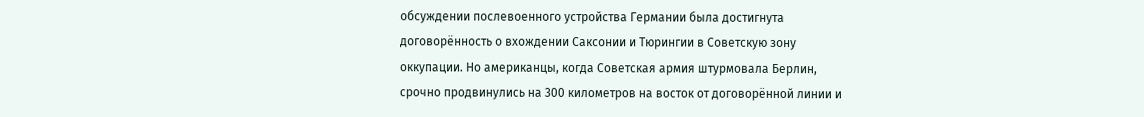обсуждении послевоенного устройства Германии была достигнута договорённость о вхождении Саксонии и Тюрингии в Советскую зону оккупации. Но американцы, когда Советская армия штурмовала Берлин, срочно продвинулись на 300 километров на восток от договорённой линии и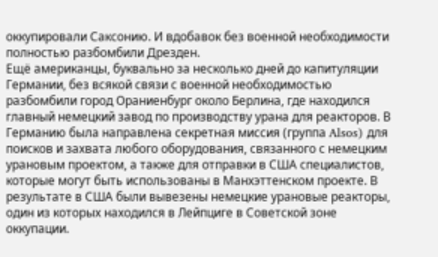оккупировали Саксонию. И вдобавок без военной необходимости полностью разбомбили Дрезден.
Ещё американцы, буквально за несколько дней до капитуляции Германии, без всякой связи с военной необходимостью разбомбили город Ораниенбург около Берлина, где находился главный немецкий завод по производству урана для реакторов. В Германию была направлена секретная миссия (группа Alsos) для поисков и захвата любого оборудования, связанного с немецким урановым проектом, а также для отправки в США специалистов, которые могут быть использованы в Манхэттенском проекте. В результате в США были вывезены немецкие урановые реакторы, один из которых находился в Лейпциге в Советской зоне оккупации.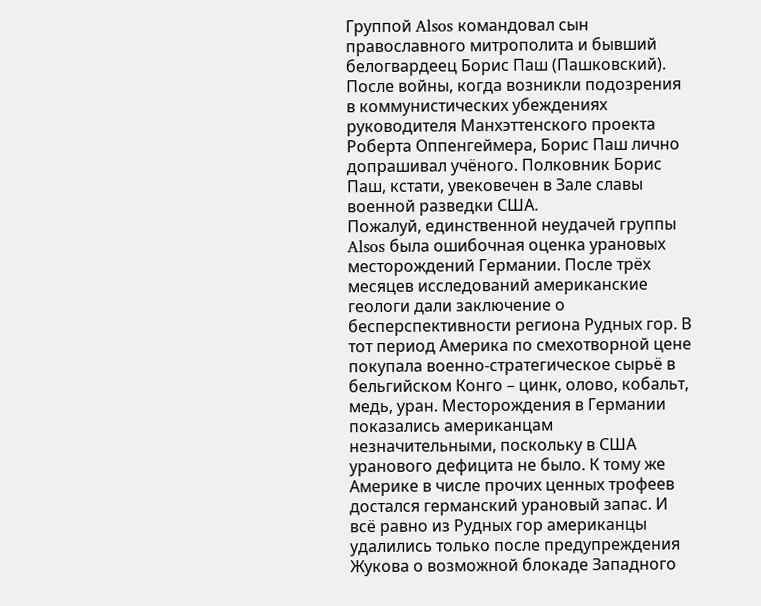Группой Alsos командовал сын православного митрополита и бывший белогвардеец Борис Паш (Пашковский). После войны, когда возникли подозрения в коммунистических убеждениях руководителя Манхэттенского проекта Роберта Оппенгеймера, Борис Паш лично допрашивал учёного. Полковник Борис Паш, кстати, увековечен в Зале славы военной разведки США.
Пожалуй, единственной неудачей группы Alsos была ошибочная оценка урановых месторождений Германии. После трёх месяцев исследований американские геологи дали заключение о бесперспективности региона Рудных гор. В тот период Америка по смехотворной цене покупала военно-стратегическое сырьё в бельгийском Конго – цинк, олово, кобальт, медь, уран. Месторождения в Германии показались американцам незначительными, поскольку в США уранового дефицита не было. К тому же Америке в числе прочих ценных трофеев достался германский урановый запас. И всё равно из Рудных гор американцы удалились только после предупреждения Жукова о возможной блокаде Западного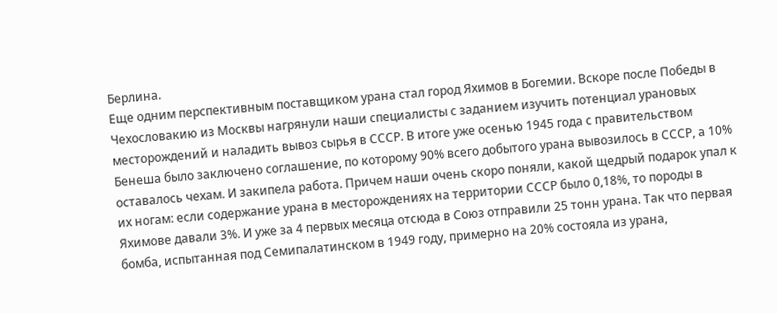Берлина.
Еще одним перспективным поставщиком урана стал город Яхимов в Богемии. Вскоре после Победы в Чехословакию из Москвы нагрянули наши специалисты с заданием изучить потенциал урановых месторождений и наладить вывоз сырья в СССР. В итоге уже осенью 1945 года с правительством Бенеша было заключено соглашение, по которому 90% всего добытого урана вывозилось в СССР, а 10% оставалось чехам. И закипела работа. Причем наши очень скоро поняли, какой щедрый подарок упал к их ногам: если содержание урана в месторождениях на территории СССР было 0,18%, то породы в Яхимове давали 3%. И уже за 4 первых месяца отсюда в Союз отправили 25 тонн урана. Так что первая бомба, испытанная под Семипалатинском в 1949 году, примерно на 20% состояла из урана,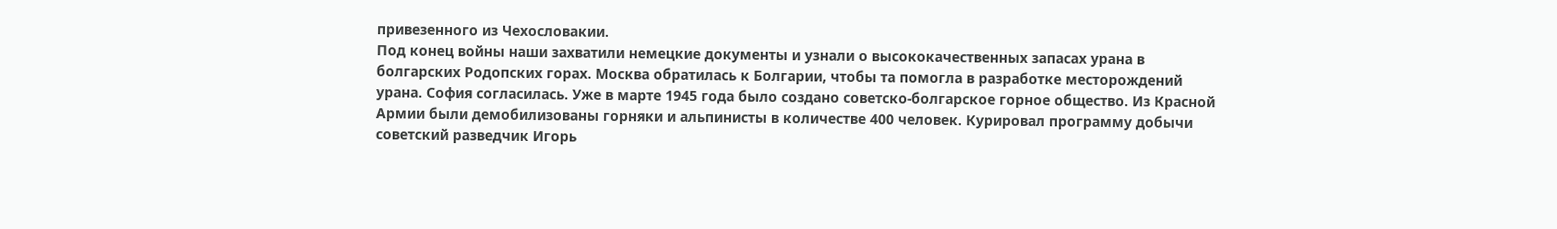привезенного из Чехословакии.
Под конец войны наши захватили немецкие документы и узнали о высококачественных запасах урана в болгарских Родопских горах. Москва обратилась к Болгарии, чтобы та помогла в разработке месторождений урана. София согласилась. Уже в марте 1945 года было создано советско-болгарское горное общество. Из Красной Армии были демобилизованы горняки и альпинисты в количестве 400 человек. Курировал программу добычи советский разведчик Игорь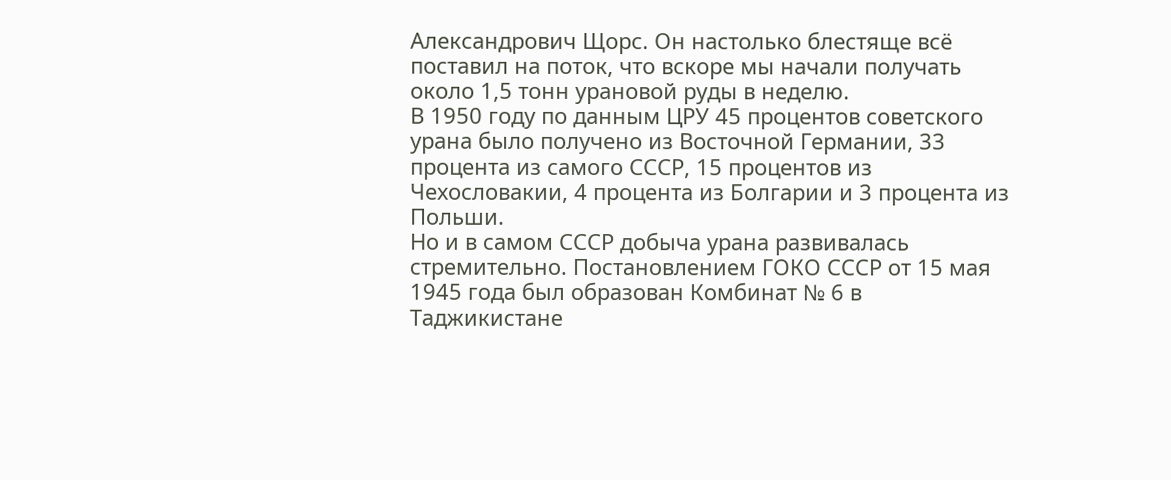Александрович Щорс. Он настолько блестяще всё поставил на поток, что вскоре мы начали получать около 1,5 тонн урановой руды в неделю.
В 1950 году по данным ЦРУ 45 процентов советского урана было получено из Восточной Германии, 33 процента из самого СССР, 15 процентов из Чехословакии, 4 процента из Болгарии и 3 процента из Польши.
Но и в самом СССР добыча урана развивалась стремительно. Постановлением ГОКО СССР от 15 мая 1945 года был образован Комбинат № 6 в Таджикистане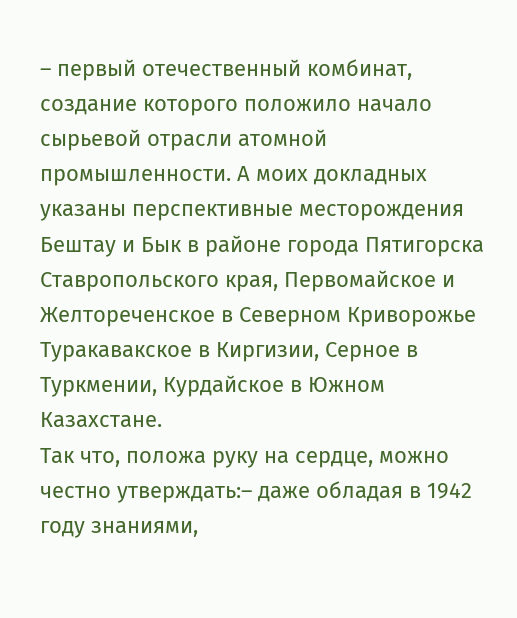– первый отечественный комбинат, создание которого положило начало сырьевой отрасли атомной промышленности. А моих докладных указаны перспективные месторождения Бештау и Бык в районе города Пятигорска Ставропольского края, Первомайское и Желтореченское в Северном Криворожье Туракавакское в Киргизии, Серное в Туркмении, Курдайское в Южном Казахстане.
Так что, положа руку на сердце, можно честно утверждать:– даже обладая в 1942 году знаниями,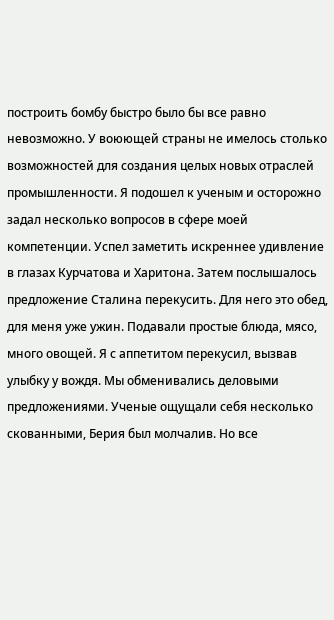построить бомбу быстро было бы все равно невозможно. У воюющей страны не имелось столько возможностей для создания целых новых отраслей промышленности. Я подошел к ученым и осторожно задал несколько вопросов в сфере моей компетенции. Успел заметить искреннее удивление в глазах Курчатова и Харитона. Затем послышалось предложение Сталина перекусить. Для него это обед, для меня уже ужин. Подавали простые блюда, мясо, много овощей. Я с аппетитом перекусил, вызвав улыбку у вождя. Мы обменивались деловыми предложениями. Ученые ощущали себя несколько скованными, Берия был молчалив. Но все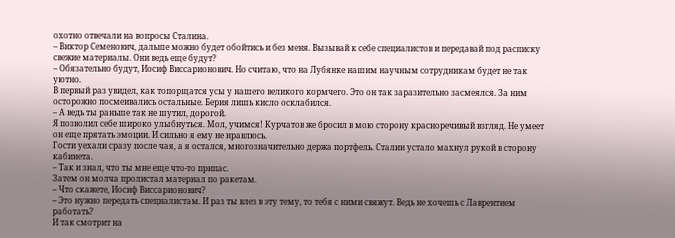охотно отвечали на вопросы Сталина.
– Виктор Семенович, дальше можно будет обойтись и без меня. Вызывай к себе специалистов и передавай под расписку свежие материалы. Они ведь еще будут?
– Обязательно будут, Иосиф Виссарионович. Но считаю, что на Лубянке нашим научным сотрудникам будет не так уютно.
В первый раз увидел, как топорщатся усы у нашего великого кормчего. Это он так заразительно засмеялся. За ним осторожно посмеивались остальные. Берия лишь кисло осклабился.
– А ведь ты раньше так не шутил, дорогой.
Я позволил себе широко улыбнуться. Мол, учимся! Курчатов же бросил в мою сторону красноречивый взгляд. Не умеет он еще прятать эмоции. И сильно я ему не нравлюсь.
Гости уехали сразу после чая, а я остался, многозначительно держа портфель. Сталин устало махнул рукой в сторону кабинета.
– Так и знал, что ты мне еще что-то припас.
Затем он молча пролистал материал по ракетам.
– Что скажете, Иосиф Виссарионович?
– Это нужно передать специалистам. И раз ты влез в эту тему, то тебя с ними свяжут. Ведь не хочешь с Лаврентием работать?
И так смотрит на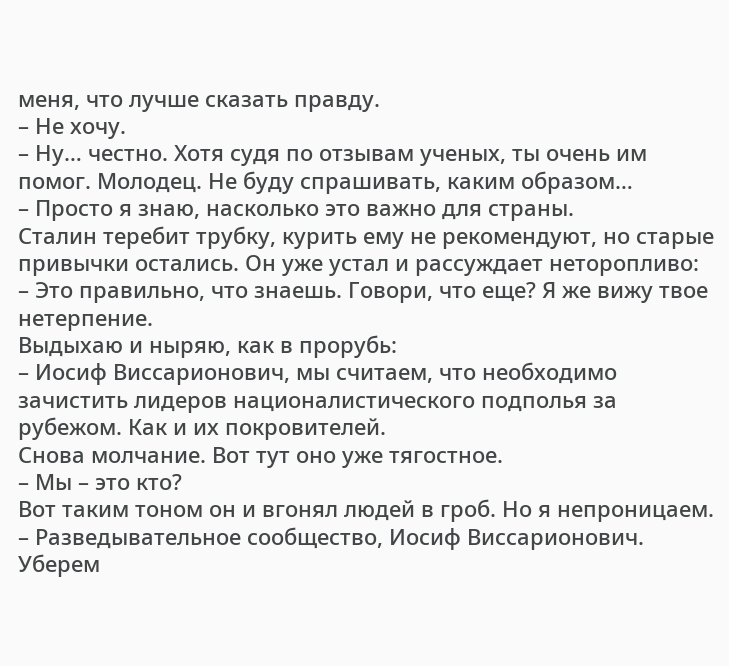меня, что лучше сказать правду.
– Не хочу.
– Ну… честно. Хотя судя по отзывам ученых, ты очень им помог. Молодец. Не буду спрашивать, каким образом…
– Просто я знаю, насколько это важно для страны.
Сталин теребит трубку, курить ему не рекомендуют, но старые привычки остались. Он уже устал и рассуждает неторопливо:
– Это правильно, что знаешь. Говори, что еще? Я же вижу твое нетерпение.
Выдыхаю и ныряю, как в прорубь:
– Иосиф Виссарионович, мы считаем, что необходимо зачистить лидеров националистического подполья за рубежом. Как и их покровителей.
Снова молчание. Вот тут оно уже тягостное.
– Мы – это кто?
Вот таким тоном он и вгонял людей в гроб. Но я непроницаем.
– Разведывательное сообщество, Иосиф Виссарионович. Уберем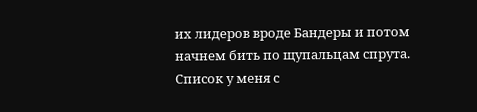их лидеров вроде Бандеры и потом начнем бить по щупальцам спрута. Список у меня с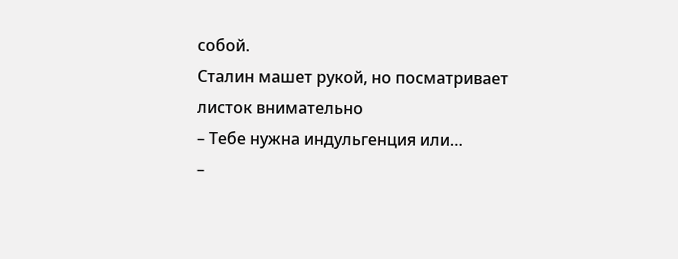собой.
Сталин машет рукой, но посматривает листок внимательно
– Тебе нужна индульгенция или…
–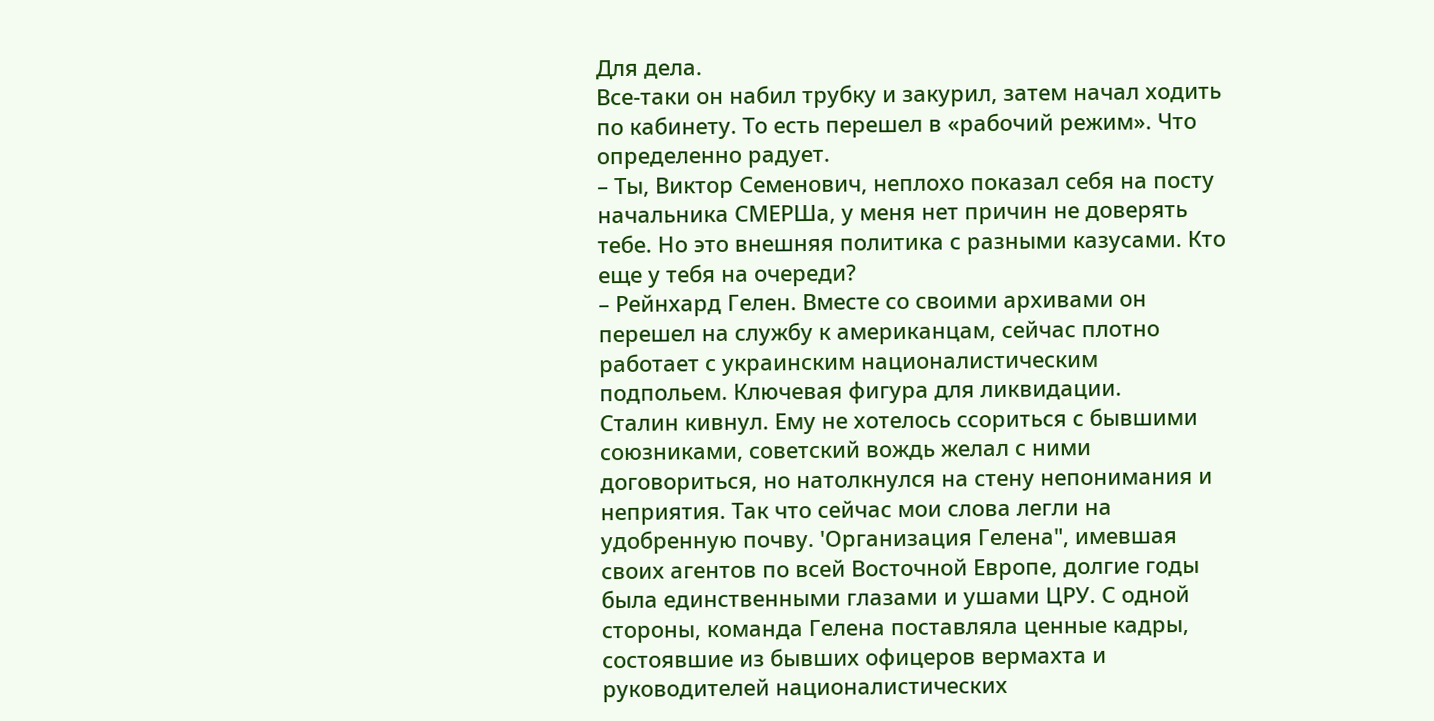Для дела.
Все-таки он набил трубку и закурил, затем начал ходить по кабинету. То есть перешел в «рабочий режим». Что определенно радует.
– Ты, Виктор Семенович, неплохо показал себя на посту начальника СМЕРШа, у меня нет причин не доверять тебе. Но это внешняя политика с разными казусами. Кто еще у тебя на очереди?
– Рейнхард Гелен. Вместе со своими архивами он перешел на службу к американцам, сейчас плотно работает с украинским националистическим подпольем. Ключевая фигура для ликвидации.
Сталин кивнул. Ему не хотелось ссориться с бывшими союзниками, советский вождь желал с ними договориться, но натолкнулся на стену непонимания и неприятия. Так что сейчас мои слова легли на удобренную почву. 'Организация Гелена", имевшая своих агентов по всей Восточной Европе, долгие годы была единственными глазами и ушами ЦРУ. С одной стороны, команда Гелена поставляла ценные кадры, состоявшие из бывших офицеров вермахта и руководителей националистических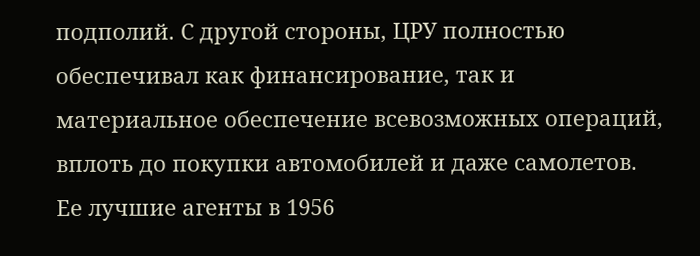подполий. С другой стороны, ЦРУ полностью обеспечивал как финансирование, так и материальное обеспечение всевозможных операций, вплоть до покупки автомобилей и даже самолетов. Ее лучшие агенты в 1956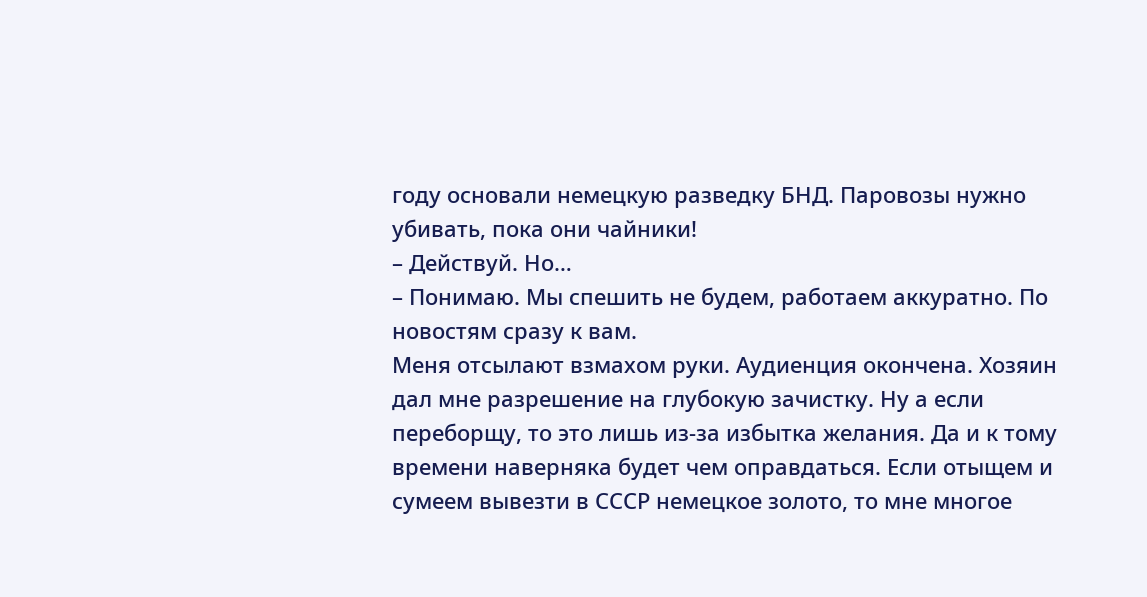году основали немецкую разведку БНД. Паровозы нужно убивать, пока они чайники!
– Действуй. Но…
– Понимаю. Мы спешить не будем, работаем аккуратно. По новостям сразу к вам.
Меня отсылают взмахом руки. Аудиенция окончена. Хозяин дал мне разрешение на глубокую зачистку. Ну а если переборщу, то это лишь из-за избытка желания. Да и к тому времени наверняка будет чем оправдаться. Если отыщем и сумеем вывезти в СССР немецкое золото, то мне многое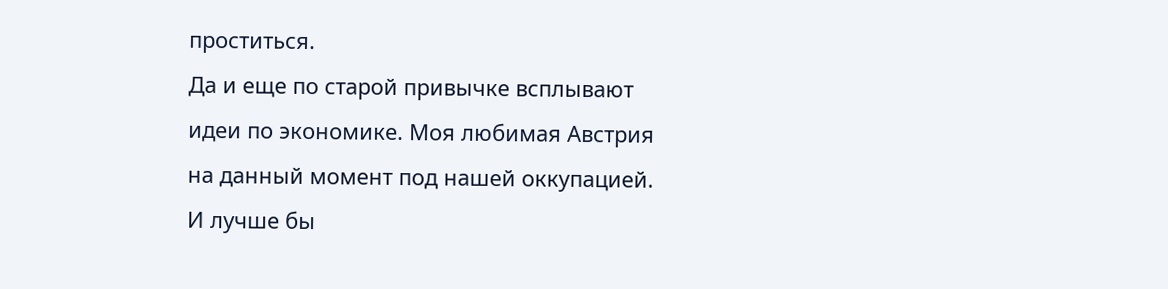проститься.
Да и еще по старой привычке всплывают идеи по экономике. Моя любимая Австрия на данный момент под нашей оккупацией. И лучше бы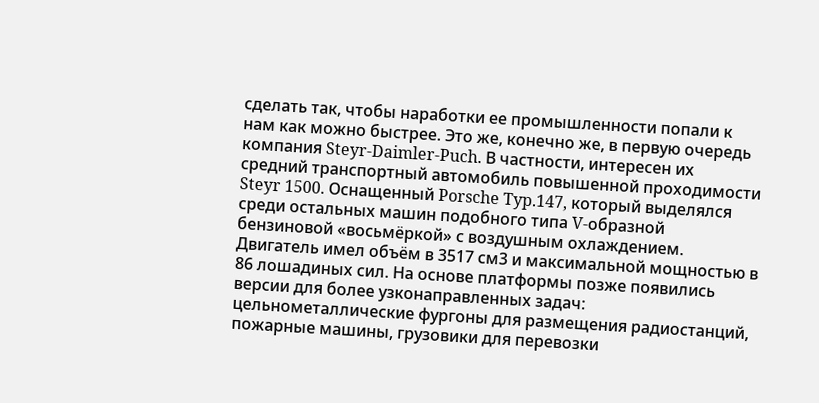сделать так, чтобы наработки ее промышленности попали к нам как можно быстрее. Это же, конечно же, в первую очередь компания Steyr-Daimler-Puch. В частности, интересен их средний транспортный автомобиль повышенной проходимости Steyr 1500. Оснащенный Porsche Typ.147, который выделялся среди остальных машин подобного типа V-образной бензиновой «восьмёркой» с воздушным охлаждением. Двигатель имел объём в 3517 см3 и максимальной мощностью в 86 лошадиных сил. На основе платформы позже появились версии для более узконаправленных задач: цельнометаллические фургоны для размещения радиостанций, пожарные машины, грузовики для перевозки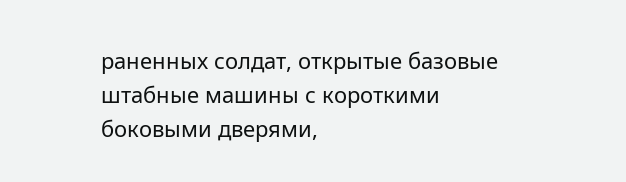раненных солдат, открытые базовые штабные машины с короткими боковыми дверями,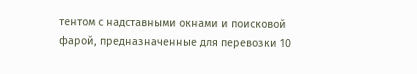тентом с надставными окнами и поисковой фарой, предназначенные для перевозки 10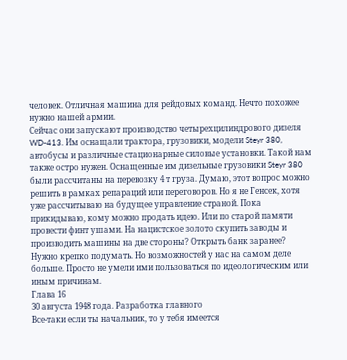человек. Отличная машина для рейдовых команд. Нечто похожее нужно нашей армии.
Сейчас они запускают производство четырехцилиндрового дизеля WD-413. Им оснащали трактора, грузовики, модели Steyr 380, автобусы и различные стационарные силовые установки. Такой нам также остро нужен. Оснащенные им дизельные грузовики Steyr 380 были рассчитаны на перевозку 4 т груза. Думаю, этот вопрос можно решить в рамках репараций или переговоров. Но я не Генсек, хотя уже рассчитываю на будущее управление страной. Пока прикидываю, кому можно продать идею. Или по старой памяти провести финт ушами. На нацистское золото скупить заводы и производить машины на две стороны? Открыть банк заранее? Нужно крепко подумать. Но возможностей у нас на самом деле больше. Просто не умели ими пользоваться по идеологическим или иным причинам.
Глава 16
30 августа 1948 года. Разработка главного
Все-таки если ты начальник, то у тебя имеется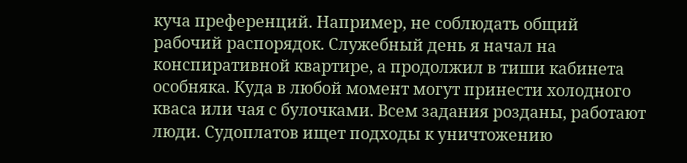куча преференций. Например, не соблюдать общий рабочий распорядок. Служебный день я начал на конспиративной квартире, а продолжил в тиши кабинета особняка. Куда в любой момент могут принести холодного кваса или чая с булочками. Всем задания розданы, работают люди. Судоплатов ищет подходы к уничтожению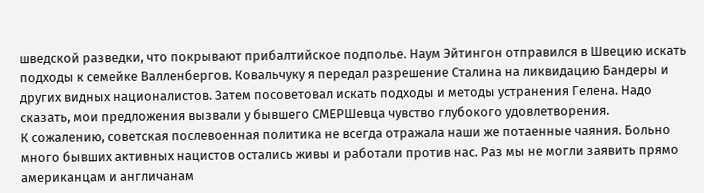шведской разведки, что покрывают прибалтийское подполье. Наум Эйтингон отправился в Швецию искать подходы к семейке Валленбергов. Ковальчуку я передал разрешение Сталина на ликвидацию Бандеры и других видных националистов. Затем посоветовал искать подходы и методы устранения Гелена. Надо сказать, мои предложения вызвали у бывшего СМЕРШевца чувство глубокого удовлетворения.
К сожалению, советская послевоенная политика не всегда отражала наши же потаенные чаяния. Больно много бывших активных нацистов остались живы и работали против нас. Раз мы не могли заявить прямо американцам и англичанам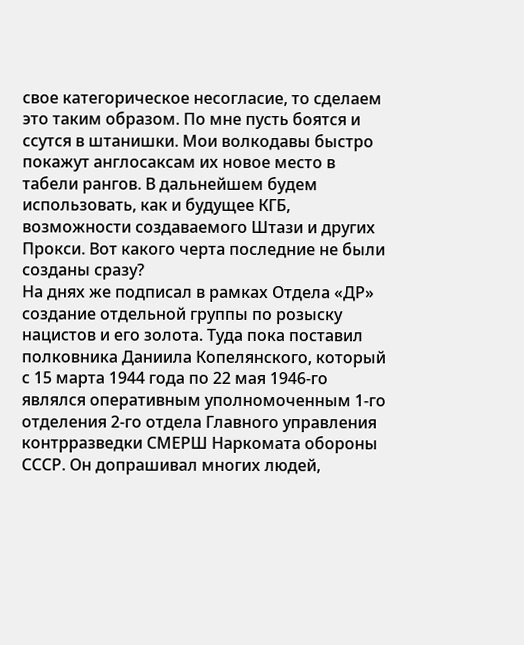свое категорическое несогласие, то сделаем это таким образом. По мне пусть боятся и ссутся в штанишки. Мои волкодавы быстро покажут англосаксам их новое место в табели рангов. В дальнейшем будем использовать, как и будущее КГБ, возможности создаваемого Штази и других Прокси. Вот какого черта последние не были созданы сразу?
На днях же подписал в рамках Отдела «ДР» создание отдельной группы по розыску нацистов и его золота. Туда пока поставил полковника Даниила Копелянского, который с 15 марта 1944 года по 22 мая 1946-го являлся оперативным уполномоченным 1-го отделения 2-го отдела Главного управления контрразведки СМЕРШ Наркомата обороны СССР. Он допрашивал многих людей,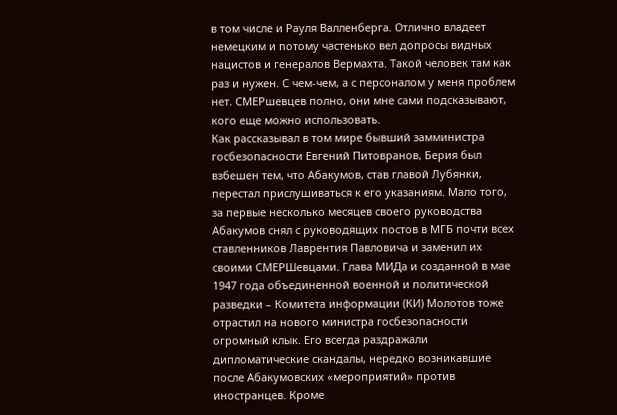в том числе и Рауля Валленберга. Отлично владеет немецким и потому частенько вел допросы видных нацистов и генералов Вермахта. Такой человек там как раз и нужен. С чем-чем, а с персоналом у меня проблем нет. СМЕРшевцев полно, они мне сами подсказывают, кого еще можно использовать.
Как рассказывал в том мире бывший замминистра госбезопасности Евгений Питовранов, Берия был взбешен тем, что Абакумов, став главой Лубянки, перестал прислушиваться к его указаниям. Мало того, за первые несколько месяцев своего руководства Абакумов снял с руководящих постов в МГБ почти всех ставленников Лаврентия Павловича и заменил их своими СМЕРШевцами. Глава МИДа и созданной в мае 1947 года объединенной военной и политической разведки – Комитета информации (КИ) Молотов тоже отрастил на нового министра госбезопасности огромный клык. Его всегда раздражали дипломатические скандалы, нередко возникавшие после Абакумовских «мероприятий» против иностранцев. Кроме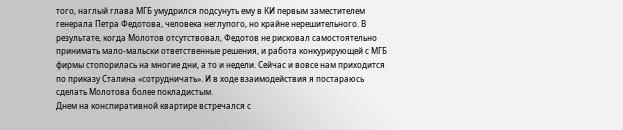того, наглый глава МГБ умудрился подсунуть ему в КИ первым заместителем генерала Петра Федотова, человека неглупого, но крайне нерешительного. В результате, когда Молотов отсутствовал, Федотов не рисковал самостоятельно принимать мало-мальски ответственные решения, и работа конкурирующей с МГБ фирмы стопорилась на многие дни, а то и недели. Сейчас и вовсе нам приходится по приказу Сталина «сотрудничать». И в ходе взаимодействия я постараюсь сделать Молотова более покладистым.
Днем на конспиративной квартире встречался с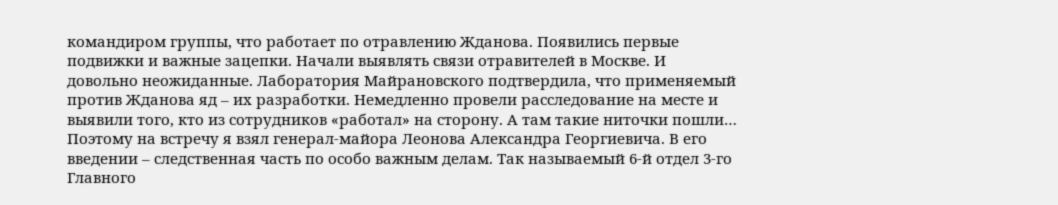командиром группы, что работает по отравлению Жданова. Появились первые подвижки и важные зацепки. Начали выявлять связи отравителей в Москве. И довольно неожиданные. Лаборатория Майрановского подтвердила, что применяемый против Жданова яд – их разработки. Немедленно провели расследование на месте и выявили того, кто из сотрудников «работал» на сторону. А там такие ниточки пошли… Поэтому на встречу я взял генерал-майора Леонова Александра Георгиевича. В его введении – следственная часть по особо важным делам. Так называемый 6-й отдел 3-го Главного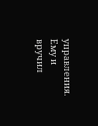управления. Ему и вручил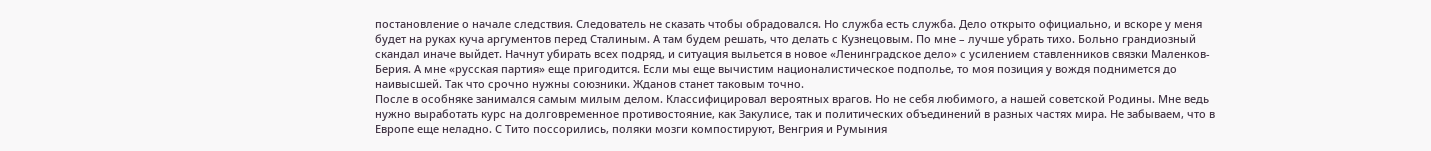постановление о начале следствия. Следователь не сказать чтобы обрадовался. Но служба есть служба. Дело открыто официально, и вскоре у меня будет на руках куча аргументов перед Сталиным. А там будем решать, что делать с Кузнецовым. По мне – лучше убрать тихо. Больно грандиозный скандал иначе выйдет. Начнут убирать всех подряд, и ситуация выльется в новое «Ленинградское дело» с усилением ставленников связки Маленков-Берия. А мне «русская партия» еще пригодится. Если мы еще вычистим националистическое подполье, то моя позиция у вождя поднимется до наивысшей. Так что срочно нужны союзники. Жданов станет таковым точно.
После в особняке занимался самым милым делом. Классифицировал вероятных врагов. Но не себя любимого, а нашей советской Родины. Мне ведь нужно выработать курс на долговременное противостояние, как Закулисе, так и политических объединений в разных частях мира. Не забываем, что в Европе еще неладно. С Тито поссорились, поляки мозги компостируют, Венгрия и Румыния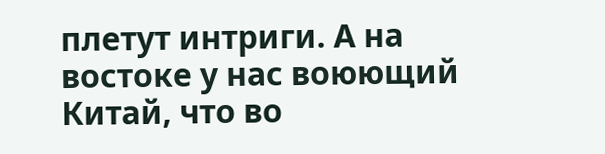плетут интриги. А на востоке у нас воюющий Китай, что во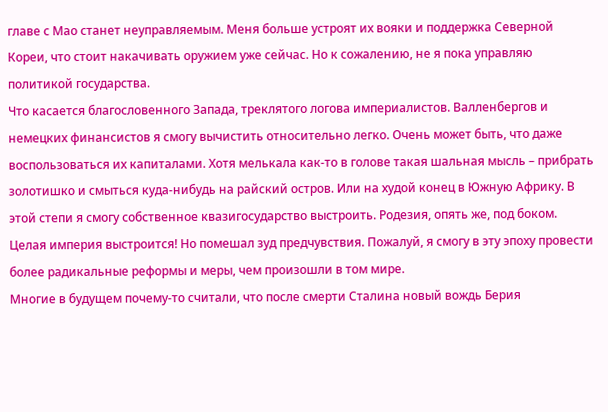главе с Мао станет неуправляемым. Меня больше устроят их вояки и поддержка Северной Кореи, что стоит накачивать оружием уже сейчас. Но к сожалению, не я пока управляю политикой государства.
Что касается благословенного Запада, треклятого логова империалистов. Валленбергов и немецких финансистов я смогу вычистить относительно легко. Очень может быть, что даже воспользоваться их капиталами. Хотя мелькала как-то в голове такая шальная мысль – прибрать золотишко и смыться куда-нибудь на райский остров. Или на худой конец в Южную Африку. В этой степи я смогу собственное квазигосударство выстроить. Родезия, опять же, под боком. Целая империя выстроится! Но помешал зуд предчувствия. Пожалуй, я смогу в эту эпоху провести более радикальные реформы и меры, чем произошли в том мире.
Многие в будущем почему-то считали, что после смерти Сталина новый вождь Берия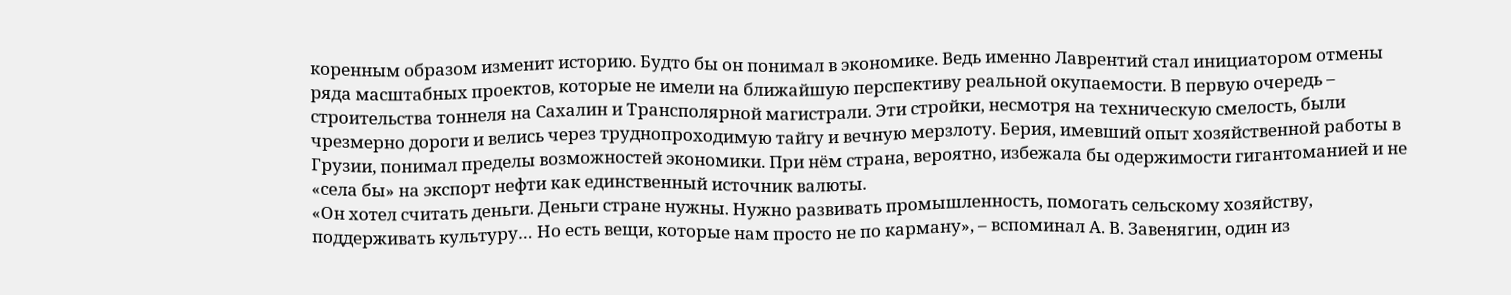коренным образом изменит историю. Будто бы он понимал в экономике. Ведь именно Лаврентий стал инициатором отмены ряда масштабных проектов, которые не имели на ближайшую перспективу реальной окупаемости. В первую очередь – строительства тоннеля на Сахалин и Трансполярной магистрали. Эти стройки, несмотря на техническую смелость, были чрезмерно дороги и велись через труднопроходимую тайгу и вечную мерзлоту. Берия, имевший опыт хозяйственной работы в Грузии, понимал пределы возможностей экономики. При нём страна, вероятно, избежала бы одержимости гигантоманией и не «села бы» на экспорт нефти как единственный источник валюты.
«Он хотел считать деньги. Деньги стране нужны. Нужно развивать промышленность, помогать сельскому хозяйству, поддерживать культуру… Но есть вещи, которые нам просто не по карману», – вспоминал А. В. Завенягин, один из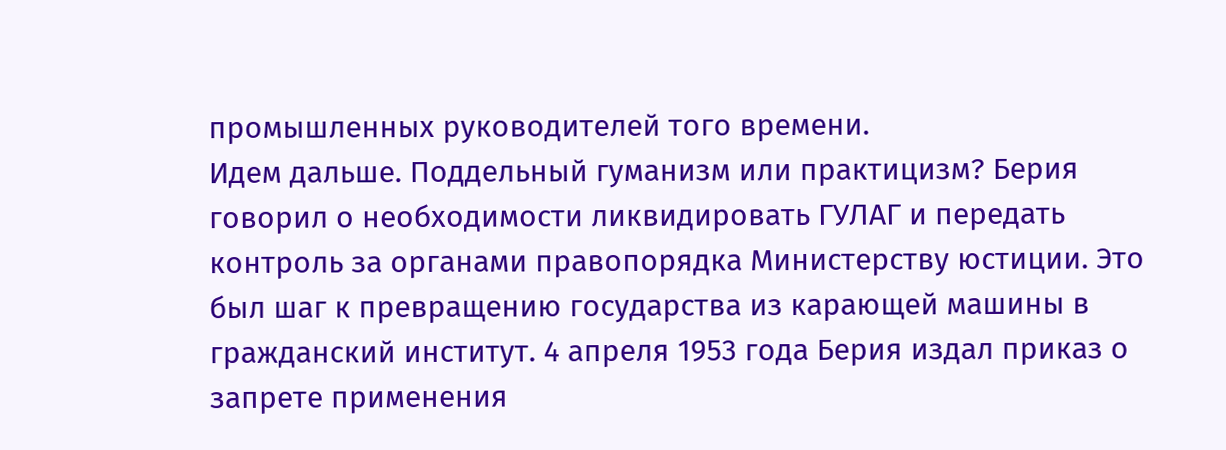промышленных руководителей того времени.
Идем дальше. Поддельный гуманизм или практицизм? Берия говорил о необходимости ликвидировать ГУЛАГ и передать контроль за органами правопорядка Министерству юстиции. Это был шаг к превращению государства из карающей машины в гражданский институт. 4 апреля 1953 года Берия издал приказ о запрете применения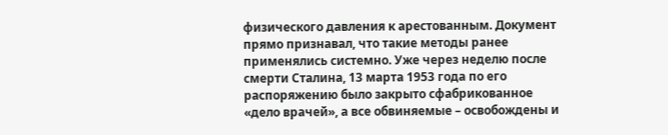физического давления к арестованным. Документ прямо признавал, что такие методы ранее применялись системно. Уже через неделю после смерти Сталина, 13 марта 1953 года по его распоряжению было закрыто сфабрикованное «дело врачей», а все обвиняемые – освобождены и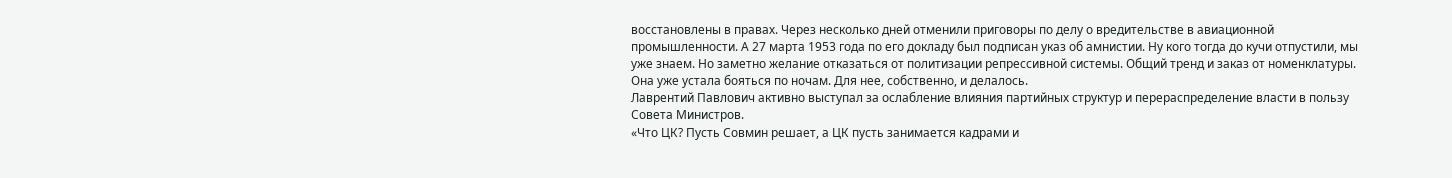восстановлены в правах. Через несколько дней отменили приговоры по делу о вредительстве в авиационной промышленности. А 27 марта 1953 года по его докладу был подписан указ об амнистии. Ну кого тогда до кучи отпустили, мы уже знаем. Но заметно желание отказаться от политизации репрессивной системы. Общий тренд и заказ от номенклатуры. Она уже устала бояться по ночам. Для нее, собственно, и делалось.
Лаврентий Павлович активно выступал за ослабление влияния партийных структур и перераспределение власти в пользу Совета Министров.
«Что ЦК? Пусть Совмин решает, а ЦК пусть занимается кадрами и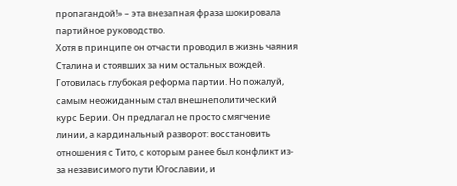пропагандой!» – эта внезапная фраза шокировала партийное руководство.
Хотя в принципе он отчасти проводил в жизнь чаяния Сталина и стоявших за ним остальных вождей. Готовилась глубокая реформа партии. Но пожалуй, самым неожиданным стал внешнеполитический курс Берии. Он предлагал не просто смягчение линии, а кардинальный разворот: восстановить отношения с Тито, с которым ранее был конфликт из-за независимого пути Югославии, и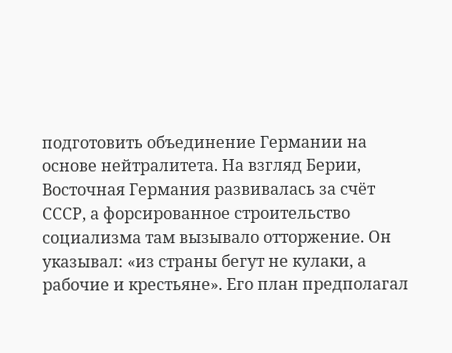подготовить объединение Германии на основе нейтралитета. На взгляд Берии, Восточная Германия развивалась за счёт СССР, а форсированное строительство социализма там вызывало отторжение. Он указывал: «из страны бегут не кулаки, а рабочие и крестьяне». Его план предполагал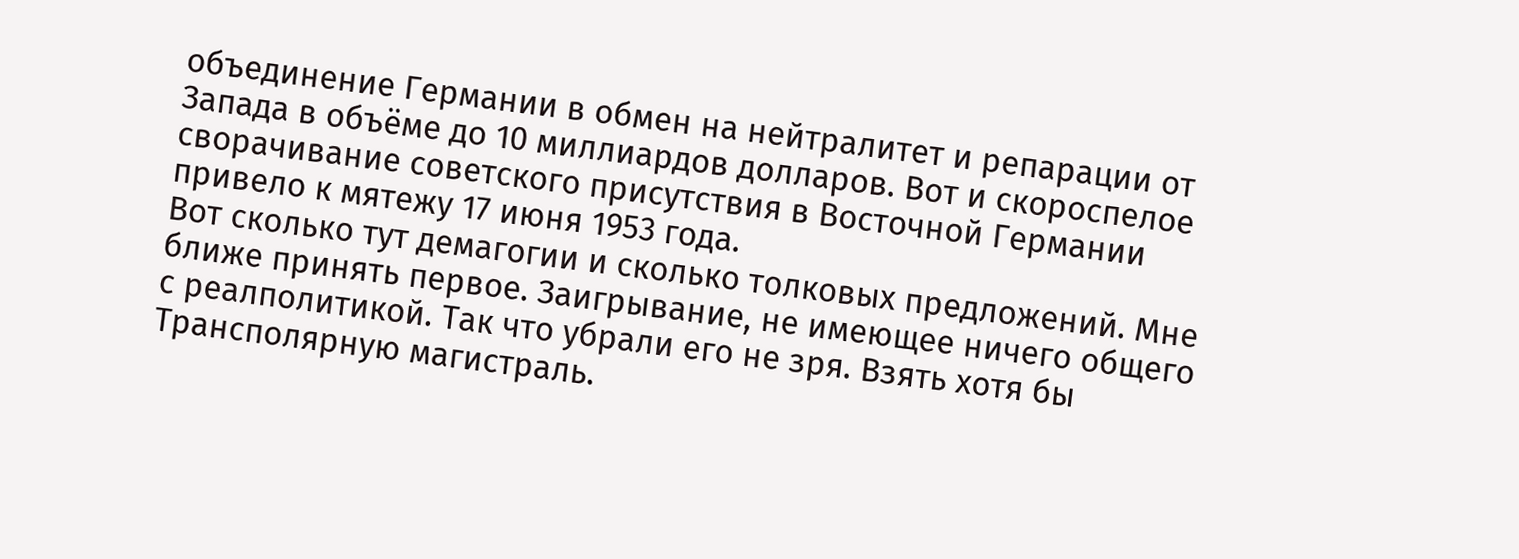объединение Германии в обмен на нейтралитет и репарации от Запада в объёме до 10 миллиардов долларов. Вот и скороспелое сворачивание советского присутствия в Восточной Германии привело к мятежу 17 июня 1953 года.
Вот сколько тут демагогии и сколько толковых предложений. Мне ближе принять первое. Заигрывание, не имеющее ничего общего с реалполитикой. Так что убрали его не зря. Взять хотя бы Трансполярную магистраль.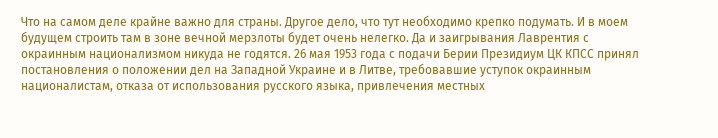Что на самом деле крайне важно для страны. Другое дело, что тут необходимо крепко подумать. И в моем будущем строить там в зоне вечной мерзлоты будет очень нелегко. Да и заигрывания Лаврентия с окраинным национализмом никуда не годятся. 26 мая 1953 года с подачи Берии Президиум ЦК КПСС принял постановления о положении дел на Западной Украине и в Литве, требовавшие уступок окраинным националистам, отказа от использования русского языка, привлечения местных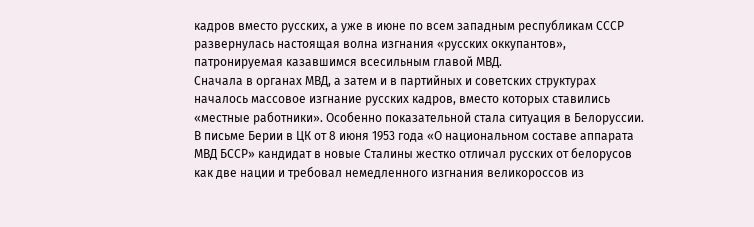кадров вместо русских, а уже в июне по всем западным республикам СССР развернулась настоящая волна изгнания «русских оккупантов», патронируемая казавшимся всесильным главой МВД.
Сначала в органах МВД, а затем и в партийных и советских структурах началось массовое изгнание русских кадров, вместо которых ставились «местные работники». Особенно показательной стала ситуация в Белоруссии. В письме Берии в ЦК от 8 июня 1953 года «О национальном составе аппарата МВД БССР» кандидат в новые Сталины жестко отличал русских от белорусов как две нации и требовал немедленного изгнания великороссов из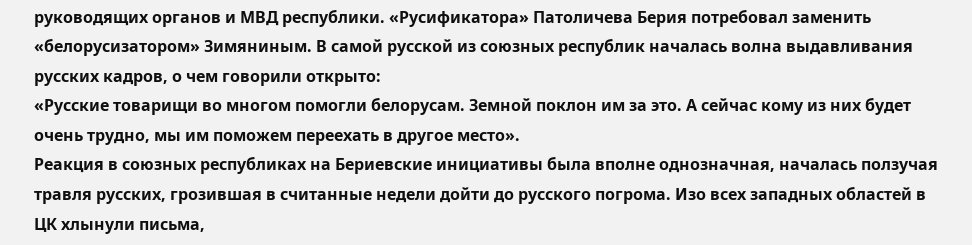руководящих органов и МВД республики. «Русификатора» Патоличева Берия потребовал заменить «белорусизатором» Зимяниным. В самой русской из союзных республик началась волна выдавливания русских кадров, о чем говорили открыто:
«Русские товарищи во многом помогли белорусам. Земной поклон им за это. А сейчас кому из них будет очень трудно, мы им поможем переехать в другое место».
Реакция в союзных республиках на Бериевские инициативы была вполне однозначная, началась ползучая травля русских, грозившая в считанные недели дойти до русского погрома. Изо всех западных областей в ЦК хлынули письма,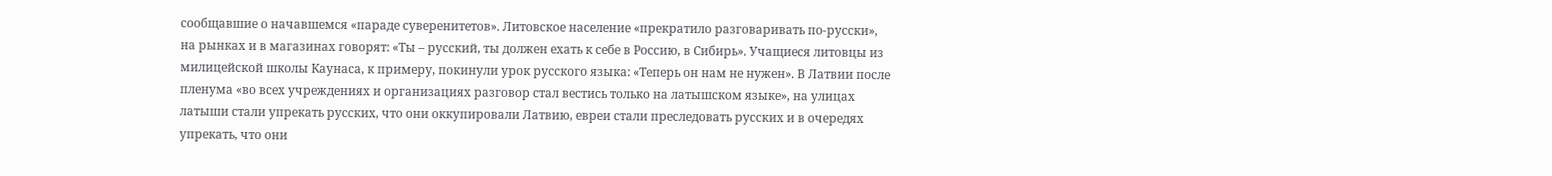сообщавшие о начавшемся «параде суверенитетов». Литовское население «прекратило разговаривать по-русски», на рынках и в магазинах говорят: «Ты – русский, ты должен ехать к себе в Россию, в Сибирь». Учащиеся литовцы из милицейской школы Каунаса, к примеру, покинули урок русского языка: «Теперь он нам не нужен». В Латвии после пленума «во всех учреждениях и организациях разговор стал вестись только на латышском языке», на улицах латыши стали упрекать русских, что они оккупировали Латвию, евреи стали преследовать русских и в очередях упрекать, что они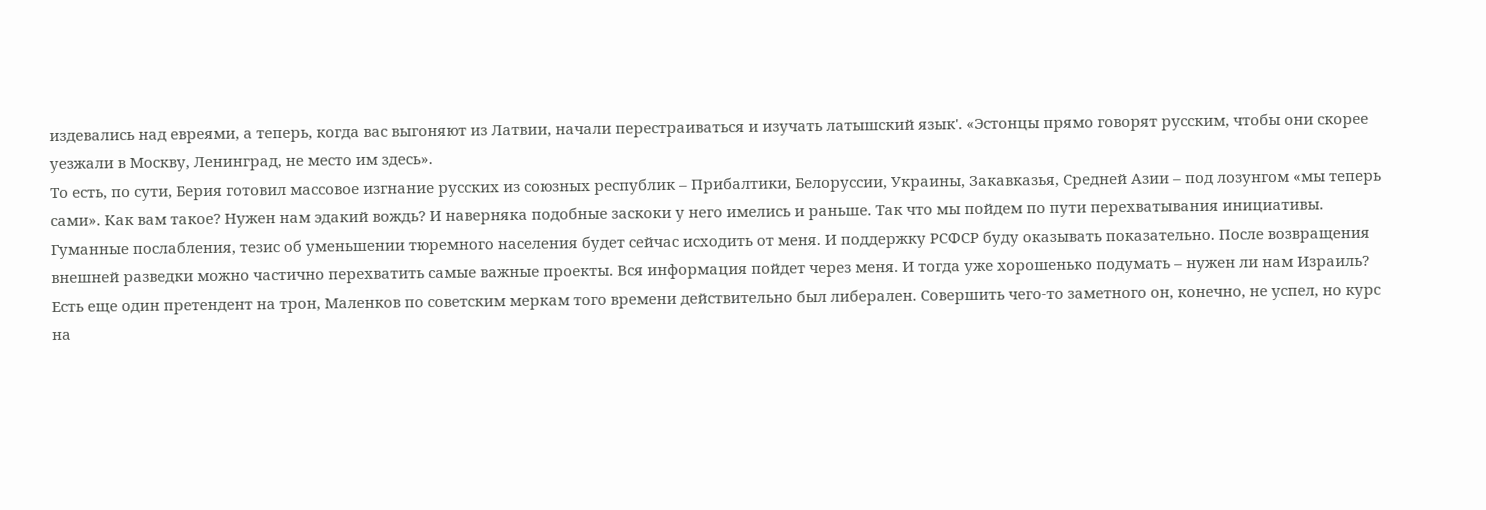издевались над евреями, а теперь, когда вас выгоняют из Латвии, начали перестраиваться и изучать латышский язык'. «Эстонцы прямо говорят русским, чтобы они скорее уезжали в Москву, Ленинград, не место им здесь».
То есть, по сути, Берия готовил массовое изгнание русских из союзных республик – Прибалтики, Белоруссии, Украины, Закавказья, Средней Азии – под лозунгом «мы теперь сами». Как вам такое? Нужен нам эдакий вождь? И наверняка подобные заскоки у него имелись и раньше. Так что мы пойдем по пути перехватывания инициативы. Гуманные послабления, тезис об уменьшении тюремного населения будет сейчас исходить от меня. И поддержку РСФСР буду оказывать показательно. После возвращения внешней разведки можно частично перехватить самые важные проекты. Вся информация пойдет через меня. И тогда уже хорошенько подумать – нужен ли нам Израиль?
Есть еще один претендент на трон, Маленков по советским меркам того времени действительно был либерален. Совершить чего-то заметного он, конечно, не успел, но курс на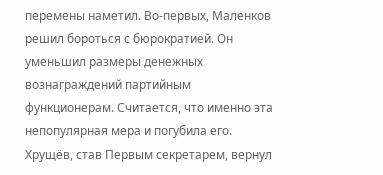перемены наметил. Во-первых, Маленков решил бороться с бюрократией. Он уменьшил размеры денежных вознаграждений партийным функционерам. Считается, что именно эта непопулярная мера и погубила его. Хрущёв, став Первым секретарем, вернул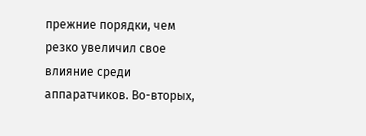прежние порядки, чем резко увеличил свое влияние среди аппаратчиков. Во-вторых,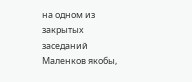на одном из закрытых заседаний Маленков якобы,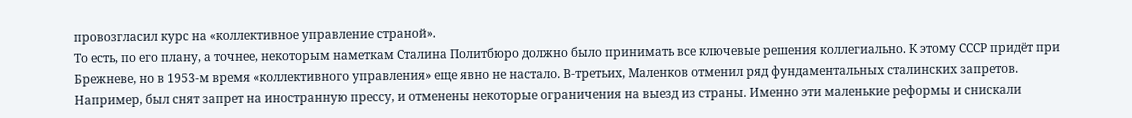провозгласил курс на «коллективное управление страной».
То есть, по его плану, а точнее, некоторым наметкам Сталина Политбюро должно было принимать все ключевые решения коллегиально. К этому СССР придёт при Брежневе, но в 1953-м время «коллективного управления» еще явно не настало. В-третьих, Маленков отменил ряд фундаментальных сталинских запретов. Например, был снят запрет на иностранную прессу, и отменены некоторые ограничения на выезд из страны. Именно эти маленькие реформы и снискали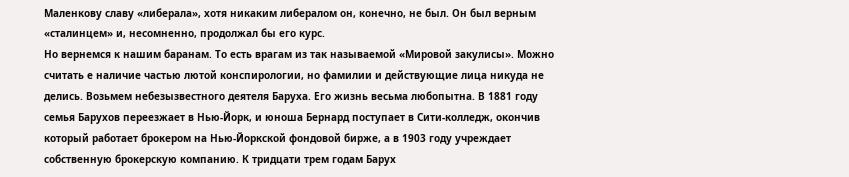Маленкову славу «либерала», хотя никаким либералом он, конечно, не был. Он был верным «сталинцем» и, несомненно, продолжал бы его курс.
Но вернемся к нашим баранам. То есть врагам из так называемой «Мировой закулисы». Можно считать е наличие частью лютой конспирологии, но фамилии и действующие лица никуда не делись. Возьмем небезызвестного деятеля Баруха. Его жизнь весьма любопытна. В 1881 году семья Барухов переезжает в Нью-Йорк, и юноша Бернард поступает в Сити-колледж, окончив который работает брокером на Нью-Йоркской фондовой бирже, а в 1903 году учреждает собственную брокерскую компанию. К тридцати трем годам Барух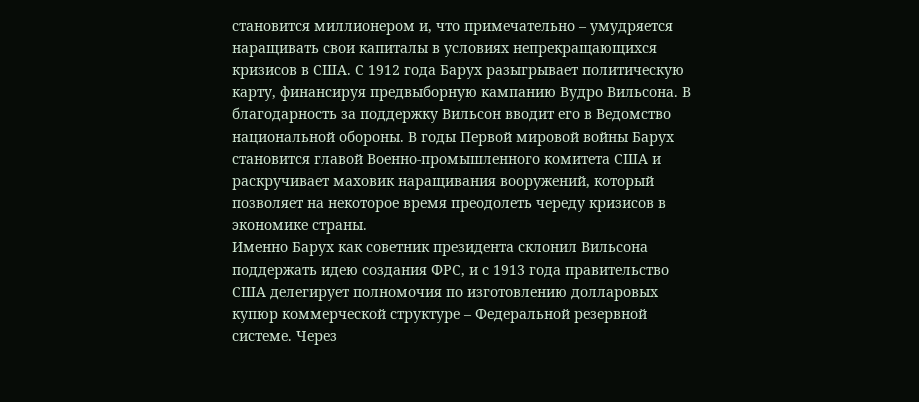становится миллионером и, что примечательно – умудряется наращивать свои капиталы в условиях непрекращающихся кризисов в США. С 1912 года Барух разыгрывает политическую карту, финансируя предвыборную кампанию Вудро Вильсона. В благодарность за поддержку Вильсон вводит его в Ведомство национальной обороны. В годы Первой мировой войны Барух становится главой Военно-промышленного комитета США и раскручивает маховик наращивания вооружений, который позволяет на некоторое время преодолеть череду кризисов в экономике страны.
Именно Барух как советник президента склонил Вильсона поддержать идею создания ФРС, и с 1913 года правительство США делегирует полномочия по изготовлению долларовых купюр коммерческой структуре – Федеральной резервной системе. Через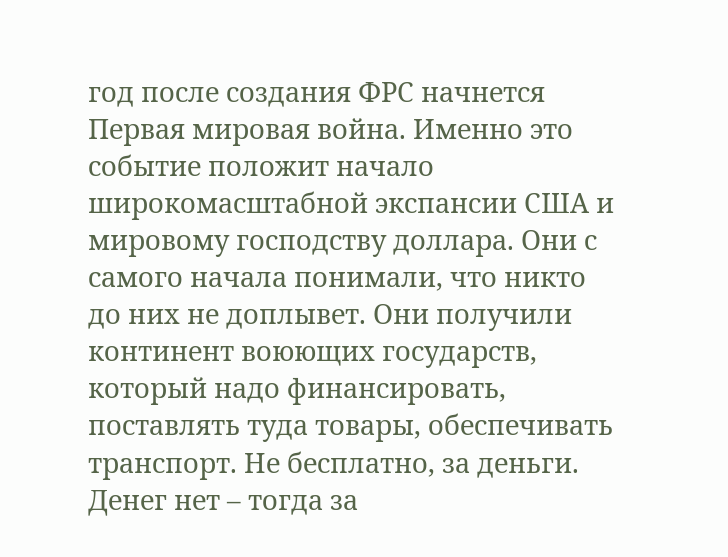год после создания ФРС начнется Первая мировая война. Именно это событие положит начало широкомасштабной экспансии США и мировому господству доллара. Они с самого начала понимали, что никто до них не доплывет. Они получили континент воюющих государств, который надо финансировать, поставлять туда товары, обеспечивать транспорт. Не бесплатно, за деньги. Денег нет – тогда за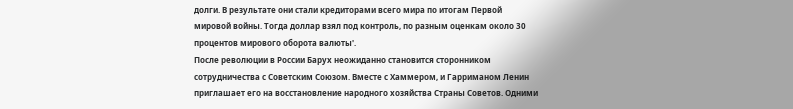долги. В результате они стали кредиторами всего мира по итогам Первой мировой войны. Тогда доллар взял под контроль, по разным оценкам около 30 процентов мирового оборота валюты'.
После революции в России Барух неожиданно становится сторонником сотрудничества с Советским Союзом. Вместе с Хаммером, и Гарриманом Ленин приглашает его на восстановление народного хозяйства Страны Советов. Одними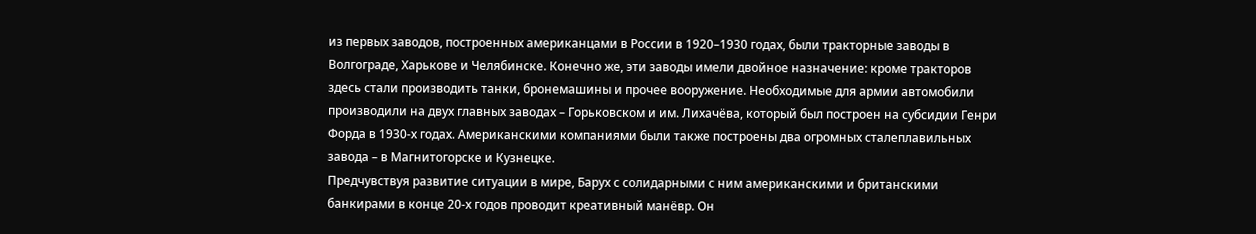из первых заводов, построенных американцами в России в 1920–1930 годах, были тракторные заводы в Волгограде, Харькове и Челябинске. Конечно же, эти заводы имели двойное назначение: кроме тракторов здесь стали производить танки, бронемашины и прочее вооружение. Необходимые для армии автомобили производили на двух главных заводах – Горьковском и им. Лихачёва, который был построен на субсидии Генри Форда в 1930-х годах. Американскими компаниями были также построены два огромных сталеплавильных завода – в Магнитогорске и Кузнецке.
Предчувствуя развитие ситуации в мире, Барух с солидарными с ним американскими и британскими банкирами в конце 20-х годов проводит креативный манёвр. Он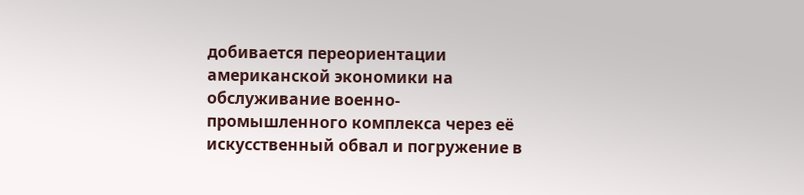добивается переориентации американской экономики на обслуживание военно-промышленного комплекса через её искусственный обвал и погружение в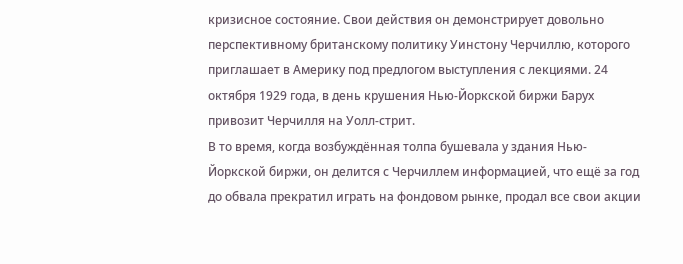кризисное состояние. Свои действия он демонстрирует довольно перспективному британскому политику Уинстону Черчиллю, которого приглашает в Америку под предлогом выступления с лекциями. 24 октября 1929 года, в день крушения Нью-Йоркской биржи Барух привозит Черчилля на Уолл-стрит.
В то время, когда возбуждённая толпа бушевала у здания Нью-Йоркской биржи, он делится с Черчиллем информацией, что ещё за год до обвала прекратил играть на фондовом рынке, продал все свои акции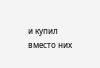и купил вместо них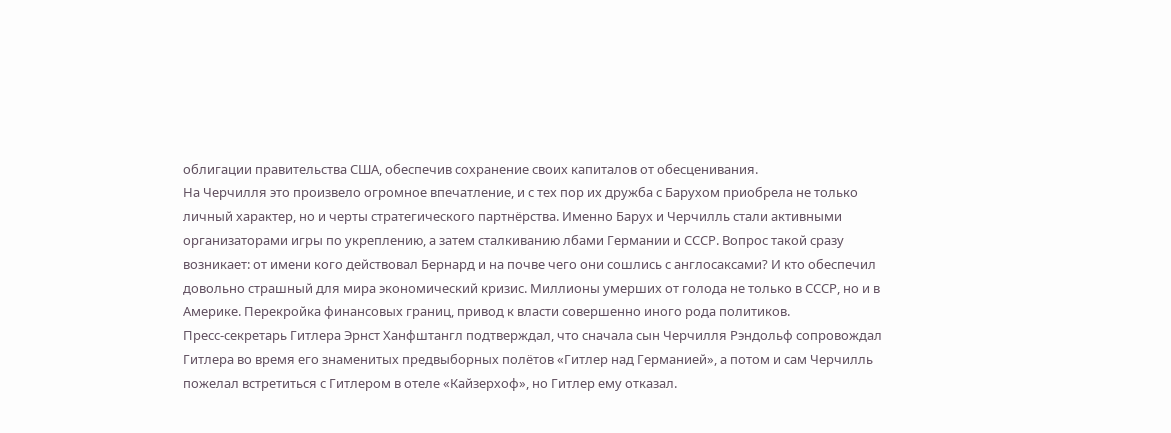облигации правительства США, обеспечив сохранение своих капиталов от обесценивания.
На Черчилля это произвело огромное впечатление, и с тех пор их дружба с Барухом приобрела не только личный характер, но и черты стратегического партнёрства. Именно Барух и Черчилль стали активными организаторами игры по укреплению, а затем сталкиванию лбами Германии и СССР. Вопрос такой сразу возникает: от имени кого действовал Бернард и на почве чего они сошлись с англосаксами? И кто обеспечил довольно страшный для мира экономический кризис. Миллионы умерших от голода не только в СССР, но и в Америке. Перекройка финансовых границ, привод к власти совершенно иного рода политиков.
Пресс-секретарь Гитлера Эрнст Ханфштангл подтверждал, что сначала сын Черчилля Рэндольф сопровождал Гитлера во время его знаменитых предвыборных полётов «Гитлер над Германией», а потом и сам Черчилль пожелал встретиться с Гитлером в отеле «Кайзерхоф», но Гитлер ему отказал.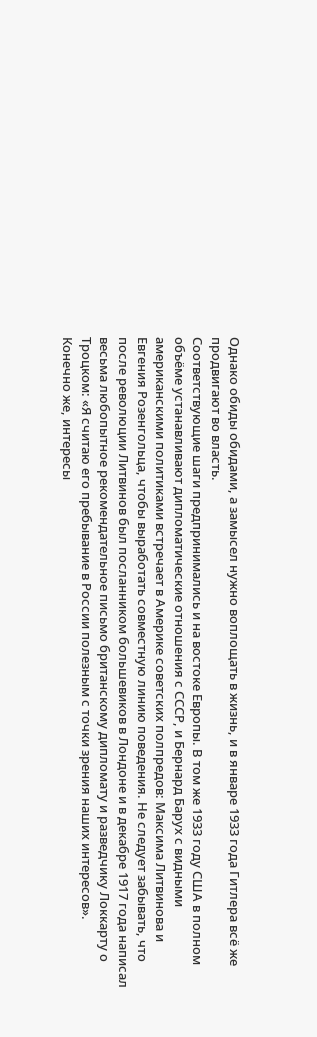Однако обиды обидами, а замысел нужно воплощать в жизнь, и в январе 1933 года Гитлера всё же продвигают во власть.
Соответствующие шаги предпринимались и на востоке Европы. В том же 1933 году США в полном объёме устанавливают дипломатические отношения с СССР, и Бернард Барух с видными американскими политиками встречает в Америке советских полпредов: Максима Литвинова и Евгения Розенгольца, чтобы выработать совместную линию поведения. Не следует забывать, что после революции Литвинов был посланником большевиков в Лондоне и в декабре 1917 года написал весьма любопытное рекомендательное письмо британскому дипломату и разведчику Локкарту о Троцком: «Я считаю его пребывание в России полезным с точки зрения наших интересов».
Конечно же, интересы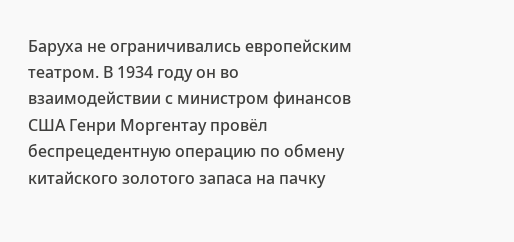Баруха не ограничивались европейским театром. В 1934 году он во взаимодействии с министром финансов США Генри Моргентау провёл беспрецедентную операцию по обмену китайского золотого запаса на пачку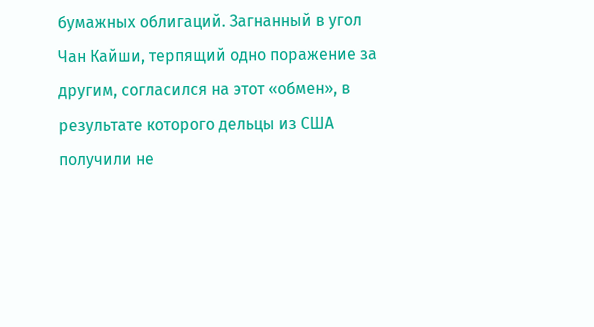бумажных облигаций. Загнанный в угол Чан Кайши, терпящий одно поражение за другим, согласился на этот «обмен», в результате которого дельцы из США получили не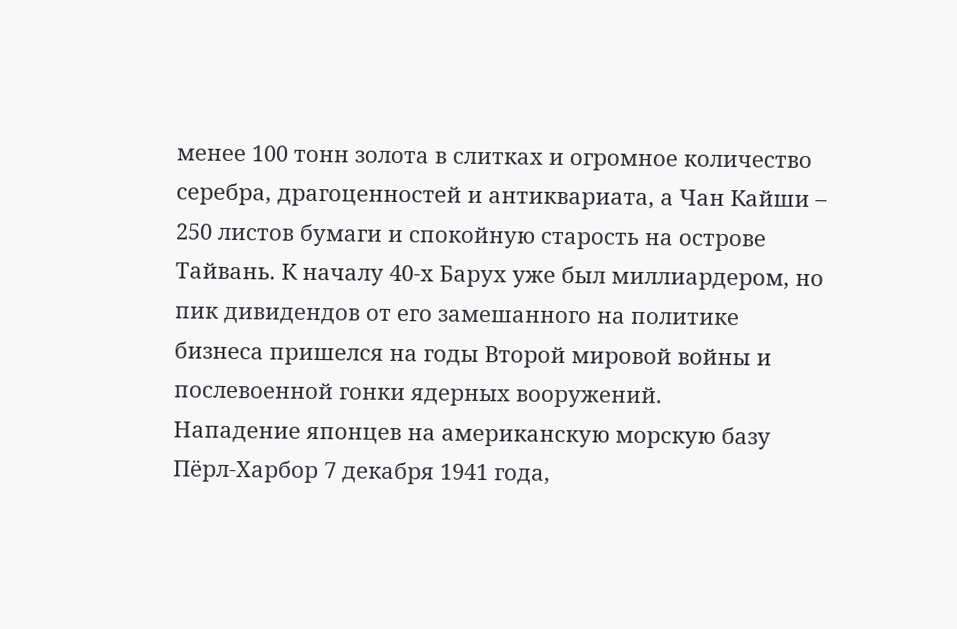менее 100 тонн золота в слитках и огромное количество серебра, драгоценностей и антиквариата, а Чан Кайши – 250 листов бумаги и спокойную старость на острове Тайвань. К началу 40-х Барух уже был миллиардером, но пик дивидендов от его замешанного на политике бизнеса пришелся на годы Второй мировой войны и послевоенной гонки ядерных вооружений.
Нападение японцев на американскую морскую базу Пёрл-Харбор 7 декабря 1941 года,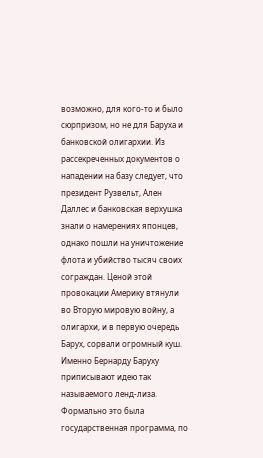возможно, для кого-то и было сюрпризом, но не для Баруха и банковской олигархии. Из рассекреченных документов о нападении на базу следует, что президент Рузвельт, Ален Даллес и банковская верхушка знали о намерениях японцев, однако пошли на уничтожение флота и убийство тысяч своих сограждан. Ценой этой провокации Америку втянули во Вторую мировую войну, а олигархи, и в первую очередь Барух, сорвали огромный куш. Именно Бернарду Баруху приписывают идею так называемого ленд-лиза. Формально это была государственная программа, по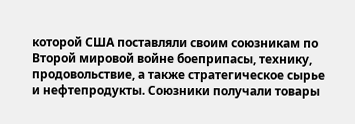которой США поставляли своим союзникам по Второй мировой войне боеприпасы, технику, продовольствие, а также стратегическое сырье и нефтепродукты. Союзники получали товары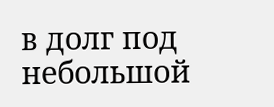в долг под небольшой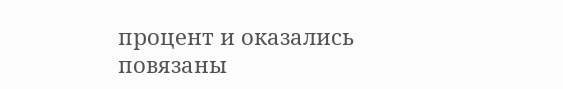процент и оказались повязаны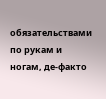обязательствами по рукам и ногам, де-факто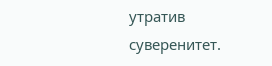утратив суверенитет.